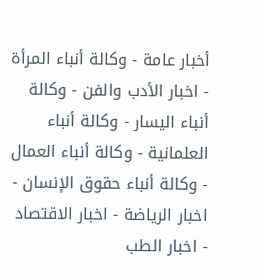أخبار عامة - وكالة أنباء المرأة - اخبار الأدب والفن - وكالة أنباء اليسار - وكالة أنباء العلمانية - وكالة أنباء العمال - وكالة أنباء حقوق الإنسان - اخبار الرياضة - اخبار الاقتصاد - اخبار الطب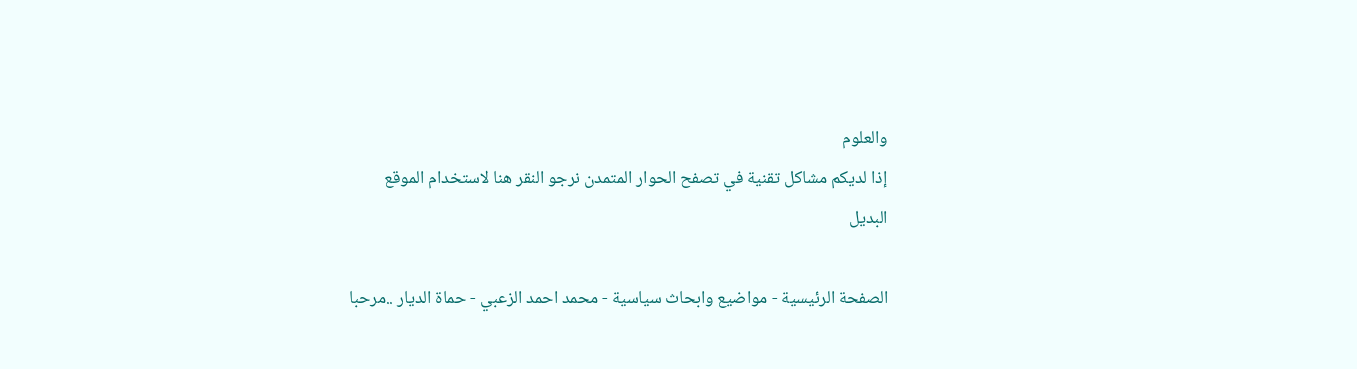والعلوم
إذا لديكم مشاكل تقنية في تصفح الحوار المتمدن نرجو النقر هنا لاستخدام الموقع البديل

الصفحة الرئيسية - مواضيع وابحاث سياسية - محمد احمد الزعبي - حماة الديار ..مرحبا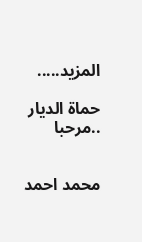المزيد.....

حماة الديار ..مرحبا


محمد احمد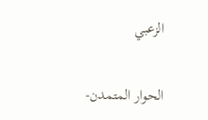الزعبي

الحوار المتمدن-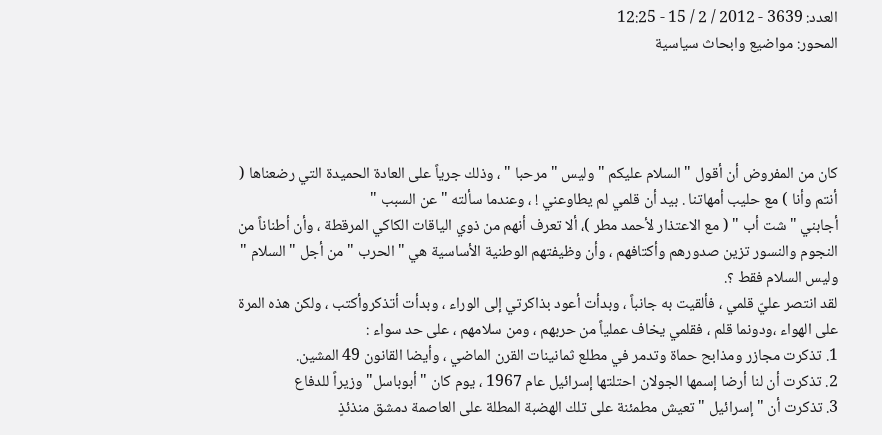العدد: 3639 - 2012 / 2 / 15 - 12:25
المحور: مواضيع وابحاث سياسية




كان من المفروض أن أقول " السلام عليكم " وليس " مرحبا " ، وذلك جرياً على العادة الحميدة التي رضعناها ( أنتم وأنا ) مع حليب أمهاتنا . بيد أن قلمي لم يطاوعني ! ، وعندما سألته " عن السبب "
أجابني " شت أب " ( مع الاعتذار لأحمد مطر )، ألا تعرف أنهم من ذوي الياقات الكاكي المرقطة ، وأن أطناناً من النجوم والنسور تزين صدورهم وأكتافهم ، وأن وظيفتهم الوطنية الأساسية هي " الحرب " من أجل " السلام " وليس السلام فقط ؟.
لقد انتصر عليّ قلمي ، فألقيت به جانباً ، وبدأت أعود بذاكرتي إلى الوراء ، وبدأت أتذكروأكتب ، ولكن هذه المرة على الهواء ،ودونما قلم ، فقلمي يخاف عملياً من حربهم ، ومن سلامهم ، على حد سواء :
1. تذكرت مجازر ومذابح حماة وتدمر في مطلع ثمانينات القرن الماضي ، وأيضا القانون 49 المشين.
2. تذكرت أن لنا أرضا إسمها الجولان احتلتها إسرائيل عام 1967 ، يوم كان " أبوباسل" وزيراً للدفاع
3. تذكرت أن " إسرائيل " تعيش مطمئنة على تلك الهضبة المطلة على العاصمة دمشق منذئذٍ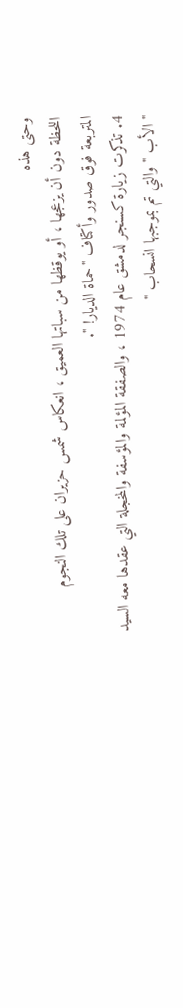وحتى هذه
اللحظة دون أن يزعجها ، أو يوقظها من سباتها العميق ، انعكاس شمس حزيران على تلك النجوم
المتربعة فوق صدور وأكتاف "حماة الديار! ".
4. تذكرت زيارة كسنجر لدمشق عام 1974 ، والصفقة المؤلمة والمؤسفة والمخجلة التي عقدها معه السيد
" الأب " والتي تم بموجبها انسحاب "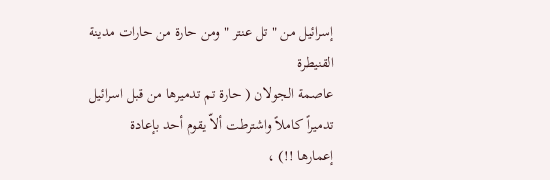إسرائيل من " تل عنتر " ومن حارة من حارات مدينة القنيطرة
عاصمة الجولان ( حارة تم تدميرها من قبل اسرائيل تدميراً كاملاً واشترطت ألاّ يقوم أحد بإعادة
إعمارها !!) ،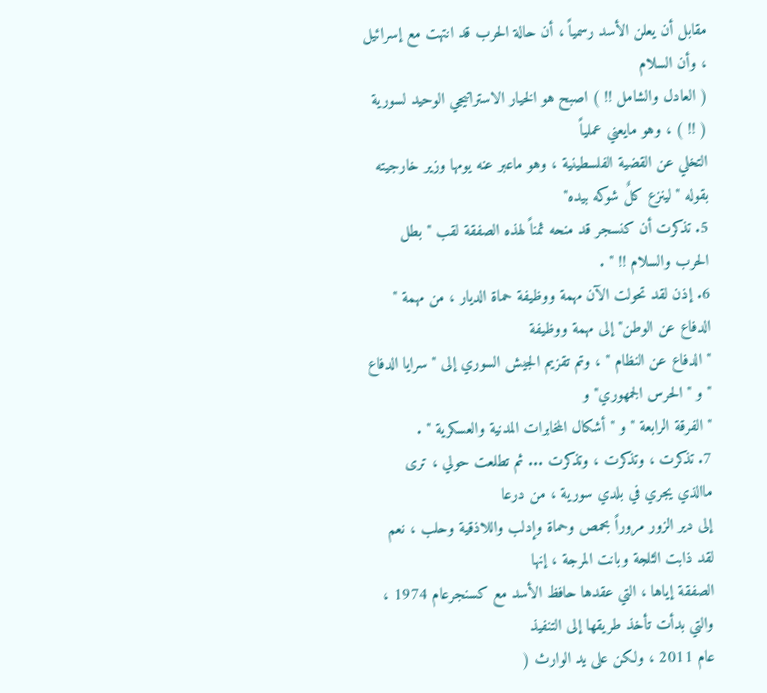مقابل أن يعلن الأسد رسمياً ، أن حالة الحرب قد انتهت مع إسرائيل ، وأن السلام
( العادل والشامل !! ) اصبح هو الخيار الاستراتيجي الوحيد لسورية ( !! ) ، وهو مايعني عملياً
التخلي عن القضية الفلسطينية ، وهو ماعبر عنه يومها وزير خارجيته بقوله " لينزع كلٌ شوكه بيده"
5. تذكرت أن كنسجر قد منحه ثمناً لهذه الصفقة لقب " بطل الحرب والسلام !! " .
6. إذن لقد تحولت الآن مهمة ووظيفة حماة الديار ، من مهمة " الدفاع عن الوطن" إلى مهمة ووظيفة
" الدفاع عن النظام " ، وتم تقزيم الجيش السوري إلى " سرايا الدفاع " و " الحرس الجمهوري" و
" الفرقة الرابعة " و " أشكال المخابرات المدنية والعسكرية " .
7. تذكرت ، وتذكرت ، وتذكرت ... ثم تطلعت حولي ، ترى ماالذي يجري في بلدي سورية ، من درعا
إلى دير الزور مروراً بحمص وحماة وإدلب واللاذقية وحلب ، نعم لقد ذابت الثلجة وبانت المرجة ، إنها
الصفقة إياها ، التي عقدها حافظ الأسد مع كسنجرعام 1974 ، والتي بدأت تأخذ طريقها إلى التنفيذ
عام 2011 ، ولكن على يد الوارث (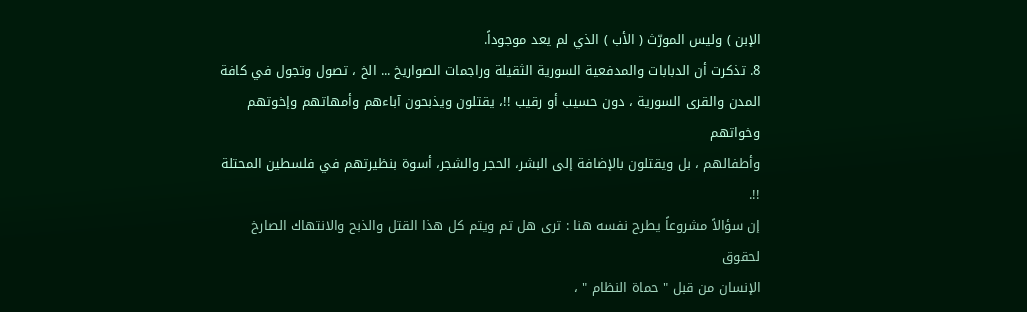الإبن ) وليس المورّث ( الأب ) الذي لم يعد موجوداً.
8. تذكرت أن الدبابات والمدفعية السورية الثقيلة وراجمات الصواريخ ... الخ ، تصول وتجول في كافة
المدن والقرى السورية ، دون حسيب أو رقيب !!، يقتلون ويذبحون آباءهم وأمهاتهم وإخوتهم وخواتهم
وأطفالهم ، بل ويقتلون بالإضافة إلى البشر، الحجر والشجر، أسوة بنظيرتهم في فلسطين المحتلة !!.
إن سؤالاً مشروعاً يطرح نفسه هنا : ترى هل تم ويتم كل هذا القتل والذبح والانتهاك الصارخ لحقوق
الإنسان من قبل " حماة النظام " ،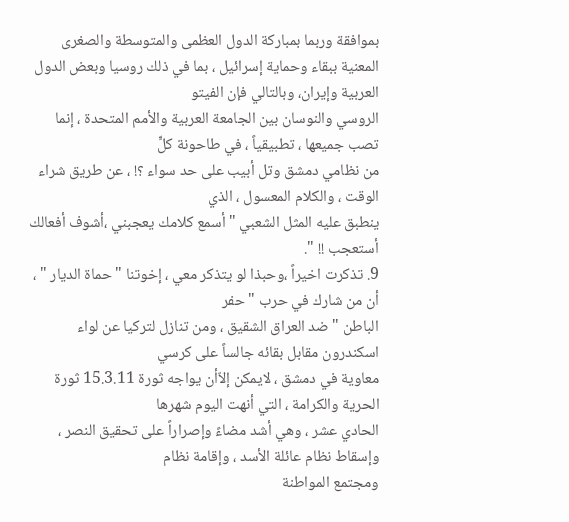بموافقة وربما بمباركة الدول العظمى والمتوسطة والصغرى
المعنية ببقاء وحماية إسرائيل ، بما في ذلك روسيا وبعض الدول العربية وإيران، وبالتالي فإن الفيتو
الروسي والنوسان بين الجامعة العربية والأمم المتحدة ، إنما تصب جميعها ، تطبيقياً ، في طاحونة كلٍّ
من نظامي دمشق وتل أبيب على حد سواء ؟! ، عن طريق شراء الوقت ، والكلام المعسول ، الذي
ينطبق عليه المثل الشعبي " أسمع كلامك يعجبني ،أشوف أفعالك أستعجب !! ".
9. تذكرت اخيراً ،وحبذا لو يتذكر معي ، إخوتنا " حماة الديار " ، أن من شارك في حرب " حفر
الباطن " ضد العراق الشقيق ، ومن تنازل لتركيا عن لواء اسكندرون مقابل بقائه جالساً على كرسي
معاوية في دمشق ، لايمكن إلاّأن يواجه ثورة 15.3.11 ثورة الحرية والكرامة ، التي أنهت اليوم شهرها
الحادي عشر ، وهي أشد مضاءً وإصراراً على تحقيق النصر ، وإسقاط نظام عائلة الأسد ، وإقامة نظام
ومجتمع المواطنة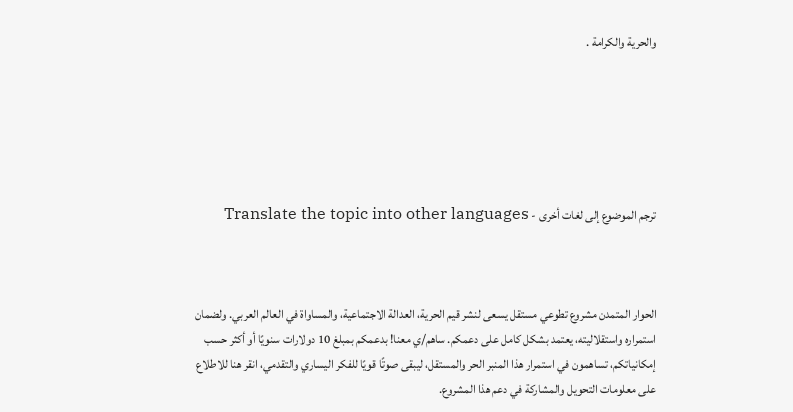والحرية والكرامة .






ترجم الموضوع إلى لغات أخرى - Translate the topic into other languages



الحوار المتمدن مشروع تطوعي مستقل يسعى لنشر قيم الحرية، العدالة الاجتماعية، والمساواة في العالم العربي. ولضمان استمراره واستقلاليته، يعتمد بشكل كامل على دعمكم. ساهم/ي معنا! بدعمكم بمبلغ 10 دولارات سنويًا أو أكثر حسب إمكانياتكم، تساهمون في استمرار هذا المنبر الحر والمستقل، ليبقى صوتًا قويًا للفكر اليساري والتقدمي، انقر هنا للاطلاع على معلومات التحويل والمشاركة في دعم هذا المشروع.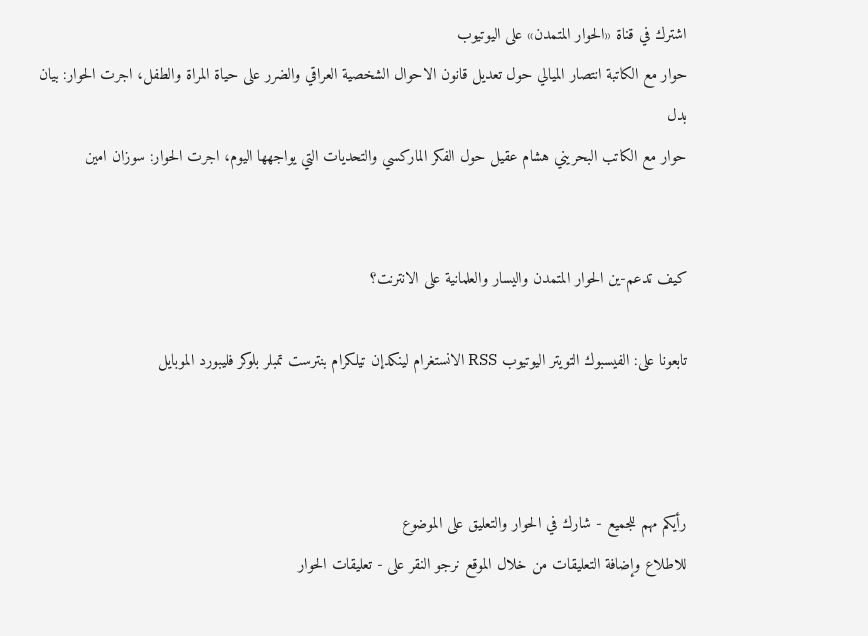اشترك في قناة «الحوار المتمدن» على اليوتيوب
حوار مع الكاتبة انتصار الميالي حول تعديل قانون الاحوال الشخصية العراقي والضرر على حياة المراة والطفل، اجرت الحوار: بيان بدل
حوار مع الكاتب البحريني هشام عقيل حول الفكر الماركسي والتحديات التي يواجهها اليوم، اجرت الحوار: سوزان امين


كيف تدعم-ين الحوار المتمدن واليسار والعلمانية على الانترنت؟

تابعونا على: الفيسبوك التويتر اليوتيوب RSS الانستغرام لينكدإن تيلكرام بنترست تمبلر بلوكر فليبورد الموبايل



رأيكم مهم للجميع - شارك في الحوار والتعليق على الموضوع
للاطلاع وإضافة التعليقات من خلال الموقع نرجو النقر على - تعليقات الحوار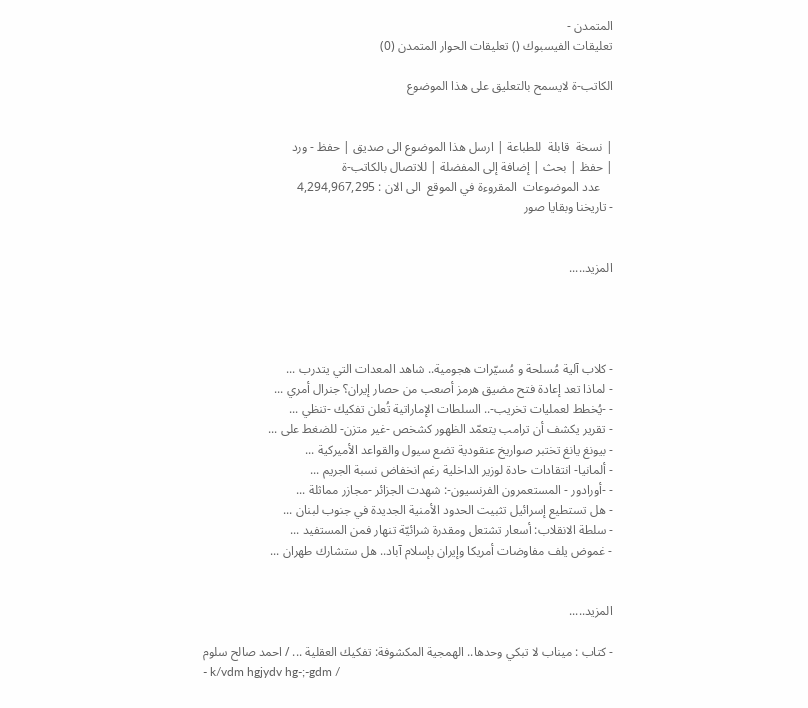المتمدن -
تعليقات الفيسبوك () تعليقات الحوار المتمدن (0)

الكاتب-ة لايسمح بالتعليق على هذا الموضوع


| نسخة  قابلة  للطباعة | ارسل هذا الموضوع الى صديق | حفظ - ورد
| حفظ | بحث | إضافة إلى المفضلة | للاتصال بالكاتب-ة
    عدد الموضوعات  المقروءة في الموقع  الى الان : 4,294,967,295
- تاريخنا وبقايا صور


المزيد.....




- كلاب آلية مُسلحة و مُسيّرات هجومية.. شاهد المعدات التي يتدرب ...
- لماذا تعد إعادة فتح مضيق هرمز أصعب من حصار إيران؟ جنرال أمري ...
- -يُخطط لعمليات تخريب-.. السلطات الإماراتية تُعلن تفكيك -تنظي ...
- تقرير يكشف أن ترامب يتعمّد الظهور كشخص -غير متزن- للضغط على ...
- بيونغ يانغ تختبر صواريخ عنقودية تضع سيول والقواعد الأميركية ...
- ألمانيا- انتقادات حادة لوزير الداخلية رغم انخفاض نسبة الجريم ...
- -أورادور - المستعمرون الفرنسيون-: شهدت الجزائر -مجازر مماثلة ...
- هل تستطيع إسرائيل تثبيت الحدود الأمنية الجديدة في جنوب لبنان ...
- سلطة الانقلاب: أسعار تشتعل ومقدرة شرائيّة تنهار فمن المستفيد ...
- غموض يلف مفاوضات أمريكا وإيران بإسلام آباد.. هل ستشارك طهران ...


المزيد.....

- كتاب : ميناب لا تبكي وحدها.. الهمجية المكشوفة: تفكيك العقلية ... / احمد صالح سلوم
- k/vdm hgjydv hg-;-gdm /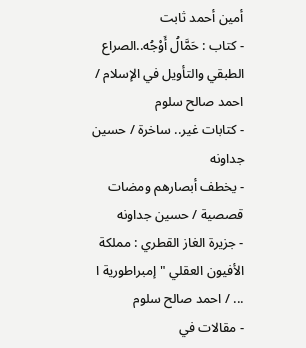أمين أحمد ثابت
- كتاب : حَمَّالُ أَوْجُه..الصراع الطبقي والتأويل في الإسلام / احمد صالح سلوم
- كتابات غير.. ساخرة / حسين جداونه
- يخطف أبصارهم ومضات قصصية / حسين جداونه
- جزيرة الغاز القطري : مملكة الأفيون العقلي " إمبراطورية ا ... / احمد صالح سلوم
- مقالات في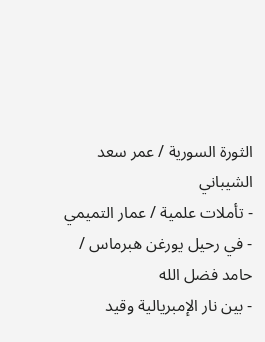الثورة السورية / عمر سعد الشيباني
- تأملات علمية / عمار التميمي
- في رحيل يورغن هبرماس / حامد فضل الله
- بين نار الإمبريالية وقيد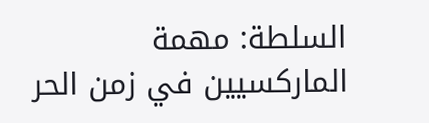السلطة: مهمة الماركسيين في زمن الحر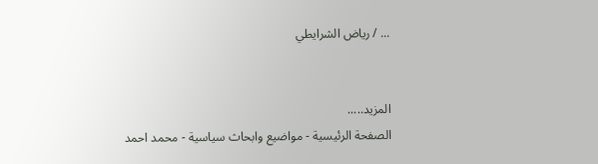... / رياض الشرايطي


المزيد.....
الصفحة الرئيسية - مواضيع وابحاث سياسية - محمد احمد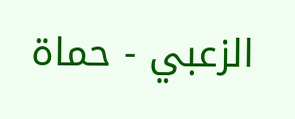الزعبي - حماة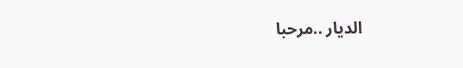الديار ..مرحبا